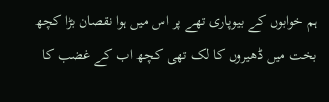ہم خوابوں کے بیوپاری تھے پر اس میں ہوا نقصان بڑا کچھ بخت میں ڈھیروں کا لک تھی کچھ اب کے غضب کا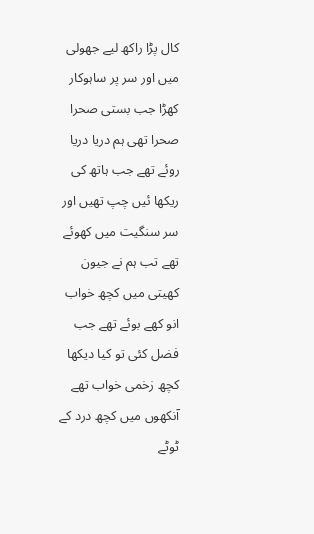کال پڑا راکھ لیے جھولی میں اور سر پر ساہوکار کھڑا جب بستی صحرا صحرا تھی ہم دریا دریا روئے تھے جب ہاتھ کی ریکھا ئیں چپ تھیں اور سر سنگیت میں کھوئے تھے تب ہم نے جیون کھیتی میں کچھ خواب انو کھے بوئے تھے جب فضل کئی تو کیا دیکھا کچھ زخمی خواب تھے آنکھوں میں کچھ درد کے ٹوٹے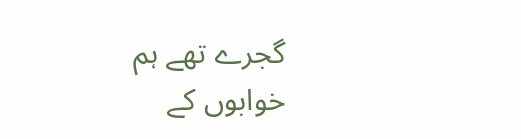گجرے تھے ہم خوابوں کے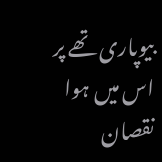بیوپاری تھے پر اس میں ہوا نقصان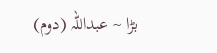بڑا ~ عبداللہ (دوم)